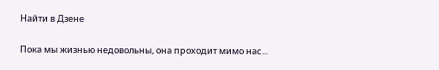Найти в Дзене

Пока мы жизнью недовольны, она проходит мимо нас...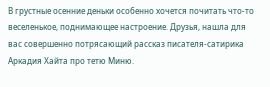В грустные осенние деньки особенно хочется почитать что-то веселенькое, поднимающее настроение. Друзья, нашла для вас совершенно потрясающий рассказ писателя-сатирика Аркадия Хайта про тетю Миню.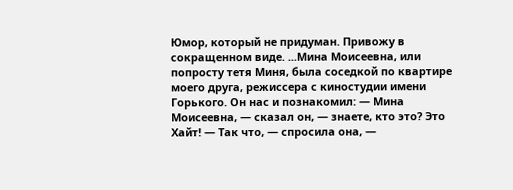Юмор, который не придуман. Привожу в сокращенном виде. ...Мина Моисеевна, или попросту тетя Миня, была соседкой по квартире моего друга, режиссера с киностудии имени Горького. Он нас и познакомил: — Мина Моисеевна, — сказал он, — знаете, кто это? Это Хайт! — Так что, — спросила она, —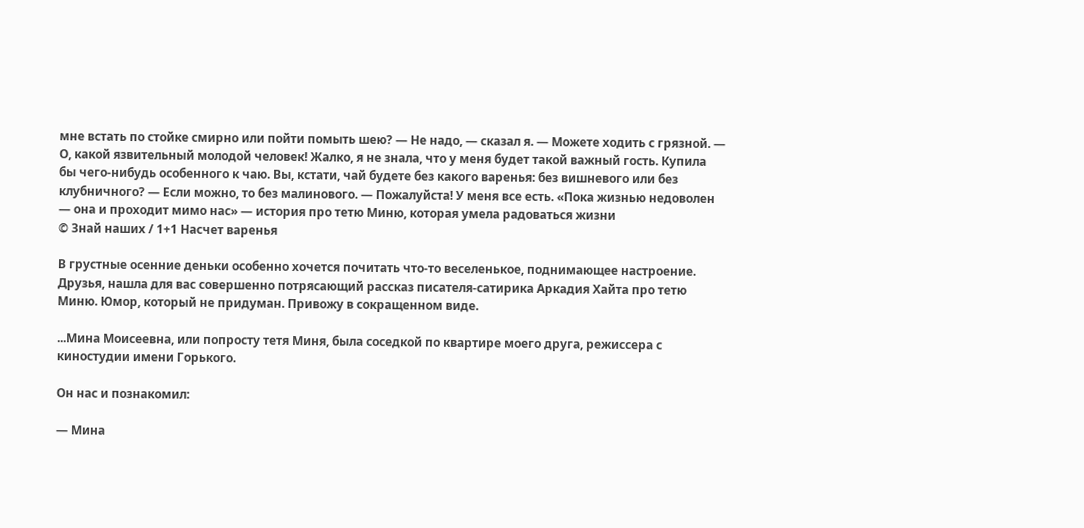мне встать по стойке смирно или пойти помыть шею? — Не надо, — сказал я. — Можете ходить с грязной. — О, какой язвительный молодой человек! Жалко, я не знала, что у меня будет такой важный гость. Купила бы чего-нибудь особенного к чаю. Вы, кстати, чай будете без какого варенья: без вишневого или без клубничного? — Если можно, то без малинового. — Пожалуйста! У меня все есть. «Пока жизнью недоволен — она и проходит мимо нас» — история про тетю Миню, которая умела радоваться жизни
© Знай наших / 1+1 Насчет варенья

В грустные осенние деньки особенно хочется почитать что-то веселенькое, поднимающее настроение. Друзья, нашла для вас совершенно потрясающий рассказ писателя-сатирика Аркадия Хайта про тетю Миню. Юмор, который не придуман. Привожу в сокращенном виде.

...Мина Моисеевна, или попросту тетя Миня, была соседкой по квартире моего друга, режиссера с киностудии имени Горького.

Он нас и познакомил:

— Мина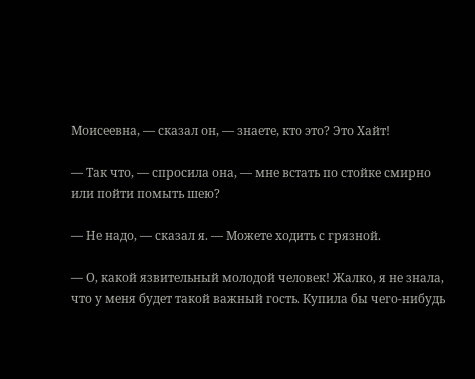Моисеевна, — сказал он, — знаете, кто это? Это Хайт!

— Так что, — спросила она, — мне встать по стойке смирно или пойти помыть шею?

— Не надо, — сказал я. — Можете ходить с грязной.

— О, какой язвительный молодой человек! Жалко, я не знала, что у меня будет такой важный гость. Купила бы чего-нибудь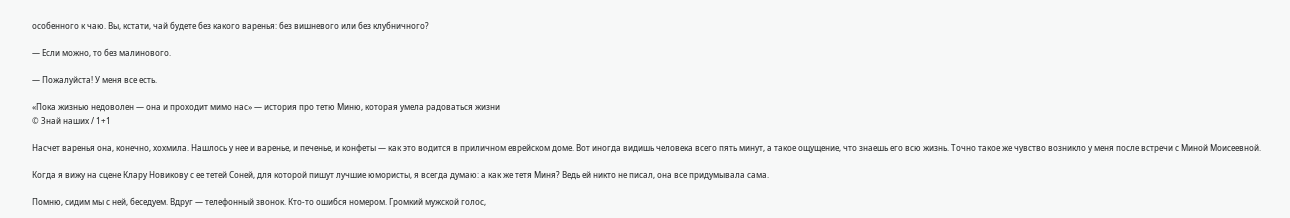особенного к чаю. Вы, кстати, чай будете без какого варенья: без вишневого или без клубничного?

— Если можно, то без малинового.

— Пожалуйста! У меня все есть.

«Пока жизнью недоволен — она и проходит мимо нас» — история про тетю Миню, которая умела радоваться жизни
© Знай наших / 1+1

Насчет варенья она, конечно, хохмила. Нашлось у нее и варенье, и печенье, и конфеты — как это водится в приличном еврейском доме. Вот иногда видишь человека всего пять минут, а такое ощущение, что знаешь его всю жизнь. Точно такое же чувство возникло у меня после встречи с Миной Моисеевной.

Когда я вижу на сцене Клару Новикову с ее тетей Соней, для которой пишут лучшие юмористы, я всегда думаю: а как же тетя Миня? Ведь ей никто не писал, она все придумывала сама.

Помню, сидим мы с ней, беседуем. Вдруг — телефонный звонок. Кто-то ошибся номером. Громкий мужской голос,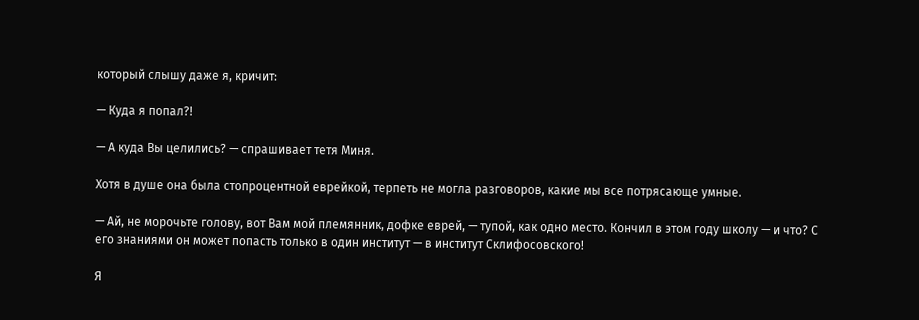который слышу даже я, кричит:

— Куда я попал?!

— А куда Вы целились? — спрашивает тетя Миня.

Хотя в душе она была стопроцентной еврейкой, терпеть не могла разговоров, какие мы все потрясающе умные.

— Ай, не морочьте голову, вот Вам мой племянник, дофке еврей, — тупой, как одно место. Кончил в этом году школу — и что? С его знаниями он может попасть только в один институт — в институт Склифосовского!

Я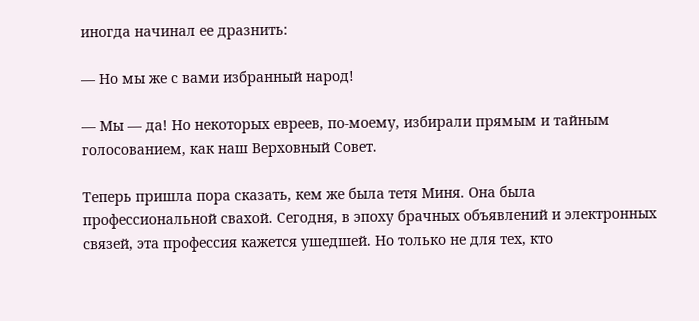иногда начинал ее дразнить:

— Но мы же с вами избранный народ!

— Мы — да! Но некоторых евреев, по-моему, избирали прямым и тайным голосованием, как наш Верховный Совет.

Теперь пришла пора сказать, кем же была тетя Миня. Она была профессиональной свахой. Сегодня, в эпоху брачных объявлений и электронных связей, эта профессия кажется ушедшей. Но только не для тех, кто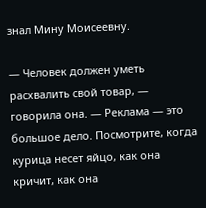знал Мину Моисеевну.

— Человек должен уметь расхвалить свой товар, — говорила она. — Реклама — это большое дело. Посмотрите, когда курица несет яйцо, как она кричит, как она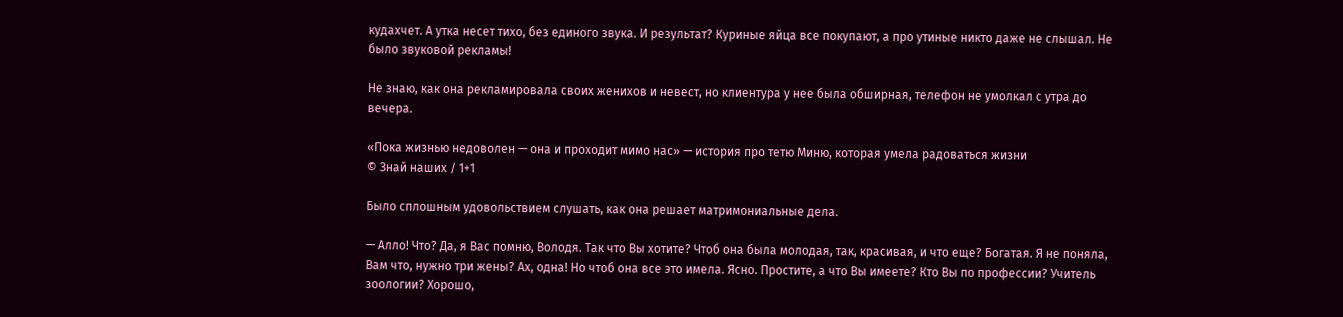кудахчет. А утка несет тихо, без единого звука. И результат? Куриные яйца все покупают, а про утиные никто даже не слышал. Не было звуковой рекламы!

Не знаю, как она рекламировала своих женихов и невест, но клиентура у нее была обширная, телефон не умолкал с утра до вечера.

«Пока жизнью недоволен — она и проходит мимо нас» — история про тетю Миню, которая умела радоваться жизни
© Знай наших / 1+1

Было сплошным удовольствием слушать, как она решает матримониальные дела.

— Алло! Что? Да, я Вас помню, Володя. Так что Вы хотите? Чтоб она была молодая, так, красивая, и что еще? Богатая. Я не поняла, Вам что, нужно три жены? Ах, одна! Но чтоб она все это имела. Ясно. Простите, а что Вы имеете? Кто Вы по профессии? Учитель зоологии? Хорошо,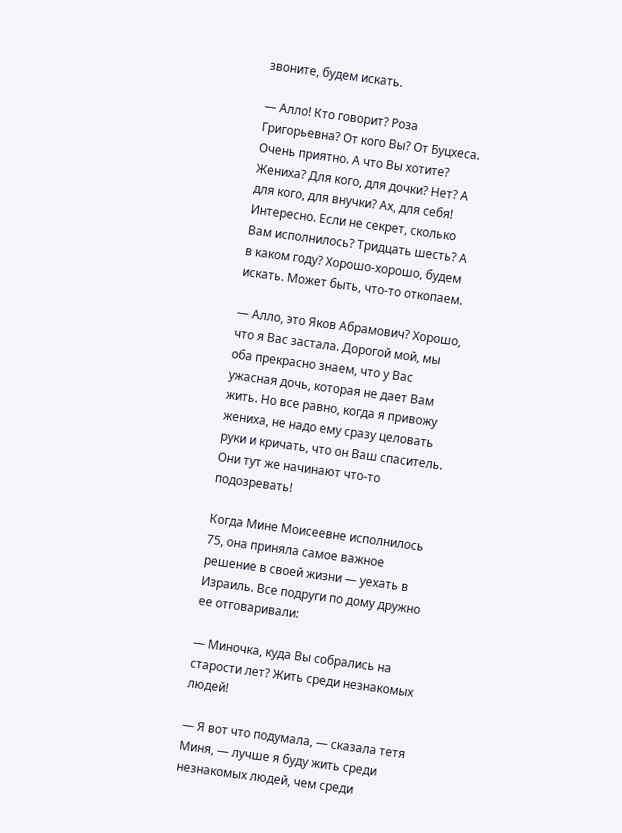звоните, будем искать.

— Алло! Кто говорит? Роза Григорьевна? От кого Вы? От Буцхеса. Очень приятно. А что Вы хотите? Жениха? Для кого, для дочки? Нет? А для кого, для внучки? Ах, для себя! Интересно. Если не секрет, сколько Вам исполнилось? Тридцать шесть? А в каком году? Хорошо-хорошо, будем искать. Может быть, что-то откопаем.

— Алло, это Яков Абрамович? Хорошо, что я Вас застала. Дорогой мой, мы оба прекрасно знаем, что у Вас ужасная дочь, которая не дает Вам жить. Но все равно, когда я привожу жениха, не надо ему сразу целовать руки и кричать, что он Ваш спаситель. Они тут же начинают что-то подозревать!

Когда Мине Моисеевне исполнилось 75, она приняла самое важное решение в своей жизни — уехать в Израиль. Все подруги по дому дружно ее отговаривали:

— Миночка, куда Вы собрались на старости лет? Жить среди незнакомых людей!

— Я вот что подумала, — сказала тетя Миня, — лучше я буду жить среди незнакомых людей, чем среди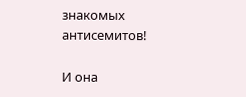знакомых антисемитов!

И она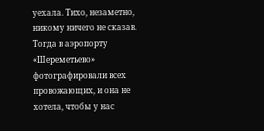уехала. Тихо, незаметно, никому ничего не сказав. Тогда в аэропорту «Шереметьево» фотографировали всех провожающих, и она не хотела, чтобы у нас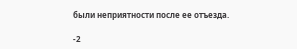были неприятности после ее отъезда.

-2